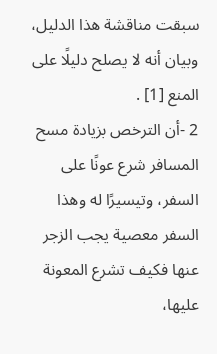سبقت مناقشة هذا الدليل، وبيان أنه لا يصلح دليلًا على المنع [1] .
2 -أن الترخص بزيادة مسح المسافر شرع عونًا على السفر، وتيسيرًا له وهذا السفر معصية يجب الزجر عنها فكيف تشرع المعونة عليها،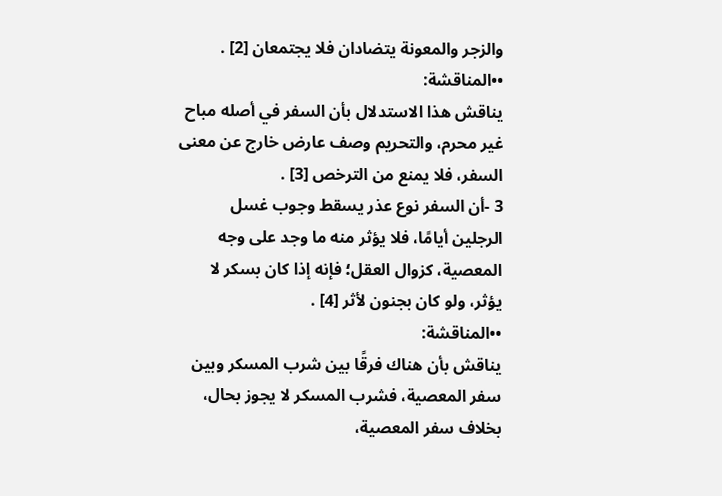والزجر والمعونة يتضادان فلا يجتمعان [2] .
••المناقشة:
يناقش هذا الاستدلال بأن السفر في أصله مباح غير محرم، والتحريم وصف عارض خارج عن معنى السفر، فلا يمنع من الترخص [3] .
3 -أن السفر نوع عذر يسقط وجوب غسل الرجلين أيامًا، فلا يؤثر منه ما وجد على وجه المعصية، كزوال العقل؛ فإنه إذا كان بسكر لا يؤثر، ولو كان بجنون لأثر [4] .
••المناقشة:
يناقش بأن هناك فرقًا بين شرب المسكر وبين سفر المعصية، فشرب المسكر لا يجوز بحال، بخلاف سفر المعصية،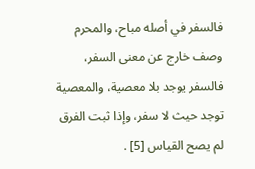فالسفر في أصله مباح، والمحرم وصف خارج عن معنى السفر، فالسفر يوجد بلا معصية، والمعصية توجد حيث لا سفر، وإذا ثبت الفرق لم يصح القياس [5] .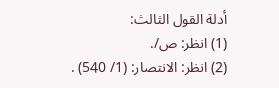أدلة القول الثالث:
(1) انظر: ص/.
(2) انظر: الانتصار: (1/ 540) .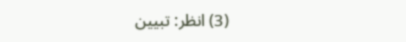(3) انظر: تبيين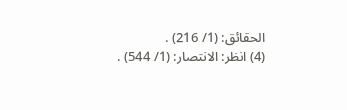الحقائق: (1/ 216) .
(4) انظر: الانتصار: (1/ 544) .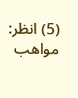(5) انظر: مواهب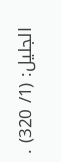الجليل: (1/ 320) .